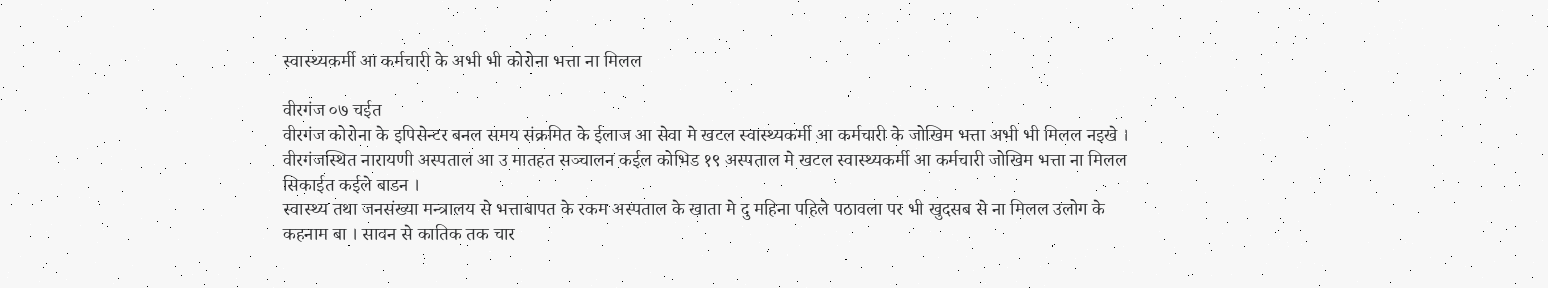स्वास्थ्यकर्मी आ कर्मचारी के अभी भी कोरोना भत्ता ना मिलल

वीरगंज ०७ चईत
वीरगंज कोरोना के इपिसेन्टर बनल समय संक्रमित के ईलाज आ सेवा मे खटल स्वास्थ्यकर्मी आ कर्मचारी के जोखिम भत्ता अभी भी मिलल नइखे । वीरगंजस्थित नारायणी अस्पताल आ उ मातहत सञ्चालन कईल कोभिड १९ अस्पताल मे खटल स्वास्थ्यकर्मी आ कर्मचारी जोखिम भत्ता ना मिलल सिकाईत कईले बाडन ।
स्वास्थ्य तथा जनसंख्या मन्त्रालय से भत्ताबापत के रकम अस्पताल के खाता मे दु महिना पहिले पठावला पर भी खुदसब से ना मिलल उलोग के कहनाम बा । सावन से कातिक तक चार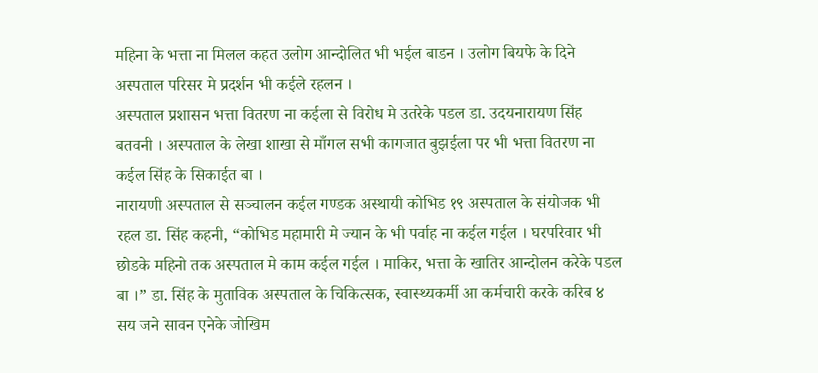महिना के भत्ता ना मिलल कहत उलोग आन्दोलित भी भईल बाडन । उलोग बियफे के दिने अस्पताल परिसर मे प्रदर्शन भी कईले रहलन ।
अस्पताल प्रशासन भत्ता वितरण ना कईला से विरोध मे उतरेके पडल डा. उदयनारायण सिंह बतवनी । अस्पताल के लेखा शाखा से माँगल सभी कागजात बुझईला पर भी भत्ता वितरण ना कईल सिंह के सिकाईत बा ।
नारायणी अस्पताल से सञ्चालन कईल गण्डक अस्थायी कोभिड १९ अस्पताल के संयोजक भी रहल डा. सिंह कहनी, “कोभिड महामारी मे ज्यान के भी पर्वाह ना कईल गईल । घरपरिवार भी छोडके महिनो तक अस्पताल मे काम कईल गईल । माकिर, भत्ता के खातिर आन्दोलन करेके पडल बा ।” डा. सिंह के मुताविक अस्पताल के चिकित्सक, स्वास्थ्यकर्मी आ कर्मचारी करके करिब ४ सय जने सावन एनेके जोखिम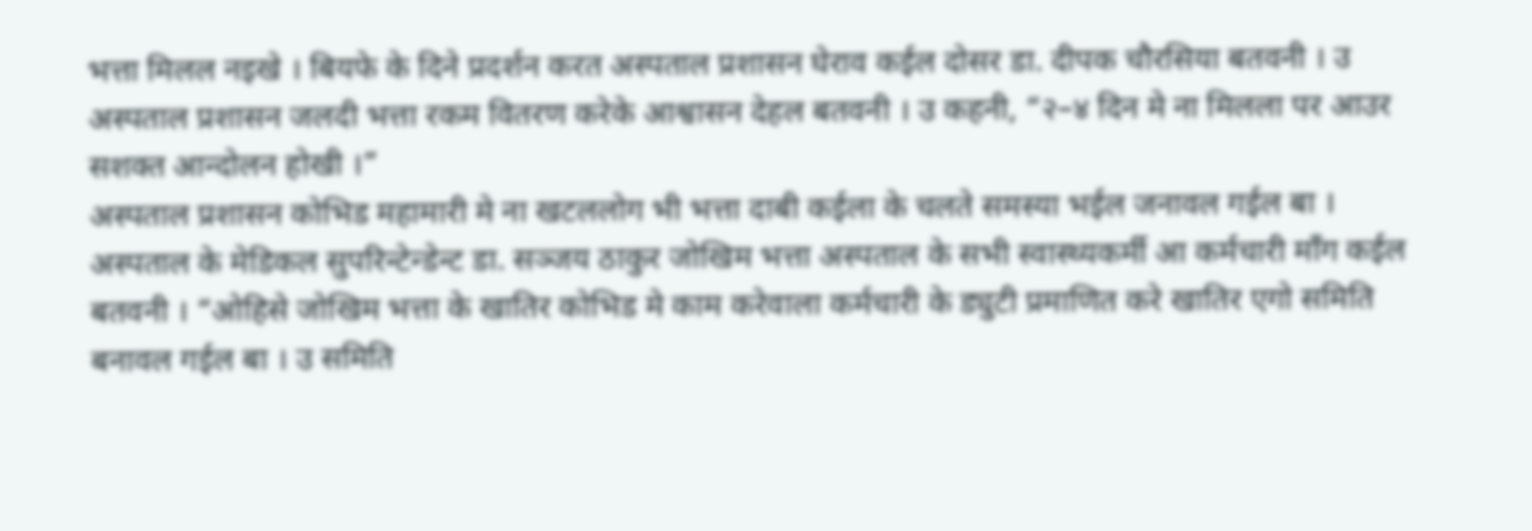भत्ता मिलल नइखे । बियफे के दिने प्रदर्शन करत अस्पताल प्रशासन घेराव कईल दोसर डा. दीपक चौरसिया बतवनी । उ अस्पताल प्रशासन जलदी भत्ता रकम वितरण करेके आश्वासन देहल बतवनी । उ कहनी, “२–४ दिन मे ना मिलला पर आउर सशक्त आन्दोलन होखी ।”
अस्पताल प्रशासन कोभिड महामारी मे ना खटललोग भी भत्ता दाबी कईला के चलते समस्या भईल जनावल गईल बा । अस्पताल के मेडिकल सुपरिन्टेन्डेन्ट डा. सञ्जय ठाकुर जोखिम भत्ता अस्पताल के सभी स्वास्थ्यकर्मी आ कर्मचारी माँग कईल बतवनी । “ओहिसे जोखिम भत्ता के खातिर कोभिड मे काम करेवाला कर्मचारी के ड्युटी प्रमाणित करे खातिर एगो समिति बनावल गईल बा । उ समिति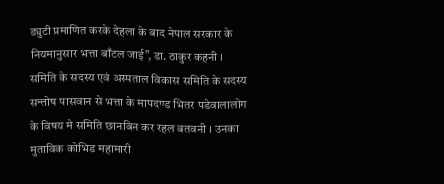ड्युटी प्रमाणित करके देहला के बाद नेपाल सरकार के नियमानुसार भत्ता बाँटल जाई”, डा. ठाकुर कहनी ।
समिति के सदस्य एवं अस्पताल विकास समिति के सदस्य सन्तोष पासवान से भत्ता के मापदण्ड भितर पडेवालालोग के विषय मे समिति छानबिन कर रहल बतवनी । उनका मुताविक कोभिड महामारी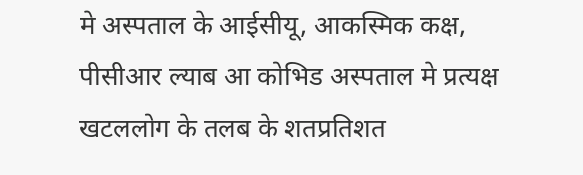मे अस्पताल के आईसीयू, आकस्मिक कक्ष, पीसीआर ल्याब आ कोभिड अस्पताल मे प्रत्यक्ष खटललोग के तलब के शतप्रतिशत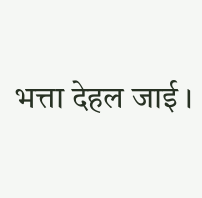भत्ता देहल जाई ।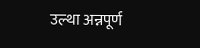उल्था अन्नपूर्ण